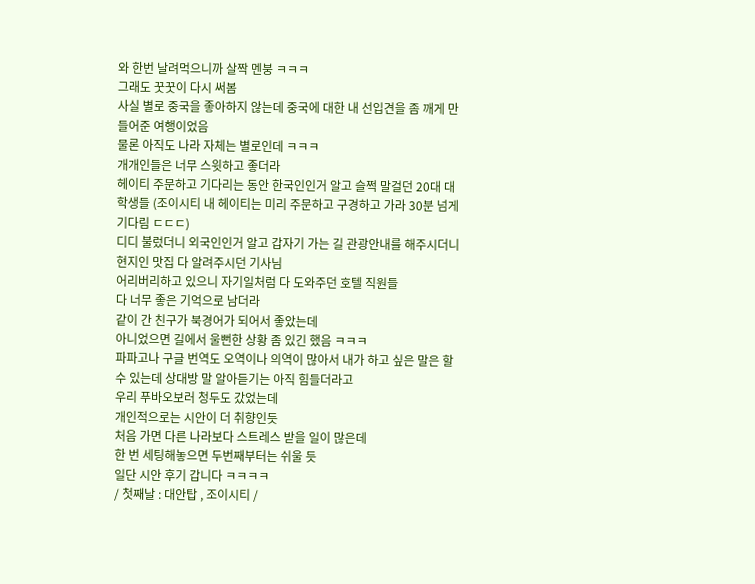와 한번 날려먹으니까 살짝 멘붕 ㅋㅋㅋ
그래도 꿋꿋이 다시 써봄
사실 별로 중국을 좋아하지 않는데 중국에 대한 내 선입견을 좀 깨게 만들어준 여행이었음
물론 아직도 나라 자체는 별로인데 ㅋㅋㅋ
개개인들은 너무 스윗하고 좋더라
헤이티 주문하고 기다리는 동안 한국인인거 알고 슬쩍 말걸던 20대 대학생들 (조이시티 내 헤이티는 미리 주문하고 구경하고 가라 30분 넘게 기다림 ㄷㄷㄷ)
디디 불렀더니 외국인인거 알고 갑자기 가는 길 관광안내를 해주시더니 현지인 맛집 다 알려주시던 기사님
어리버리하고 있으니 자기일처럼 다 도와주던 호텔 직원들
다 너무 좋은 기억으로 남더라
같이 간 친구가 북경어가 되어서 좋았는데
아니었으면 길에서 울뻔한 상황 좀 있긴 했음 ㅋㅋㅋ
파파고나 구글 번역도 오역이나 의역이 많아서 내가 하고 싶은 말은 할 수 있는데 상대방 말 알아듣기는 아직 힘들더라고
우리 푸바오보러 청두도 갔었는데
개인적으로는 시안이 더 취향인듯
처음 가면 다른 나라보다 스트레스 받을 일이 많은데
한 번 세팅해놓으면 두번째부터는 쉬울 듯
일단 시안 후기 갑니다 ㅋㅋㅋㅋ
/ 첫째날 : 대안탑 , 조이시티 /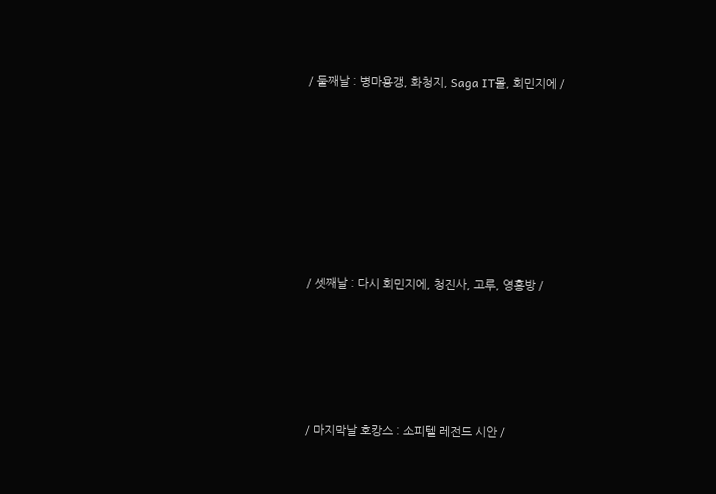/ 둘째날 : 병마용갱, 화청지, Saga IT몰, 회민지에 /










/ 셋째날 : 다시 회민지에, 청진사, 고루, 영흥방 /







/ 마지막날 호캉스 : 소피텔 레전드 시안 /